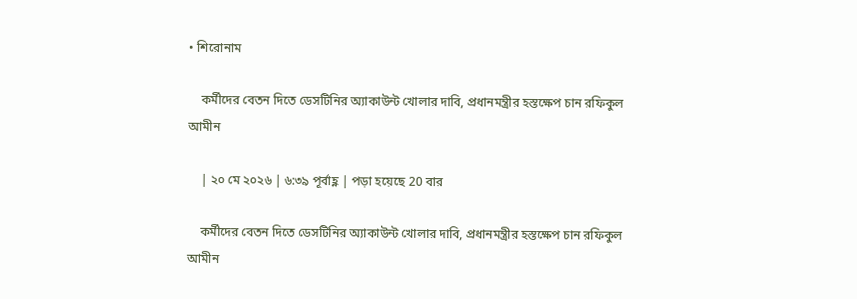• শিরোনাম

    কর্মীদের বেতন দিতে ডেসটিনির অ্যাকাউন্ট খোলার দাবি, প্রধানমন্ত্রীর হস্তক্ষেপ চান রফিকুল আমীন

    | ২০ মে ২০২৬ | ৬:৩৯ পূর্বাহ্ণ | পড়া হয়েছে 20 বার

    কর্মীদের বেতন দিতে ডেসটিনির অ্যাকাউন্ট খোলার দাবি, প্রধানমন্ত্রীর হস্তক্ষেপ চান রফিকুল আমীন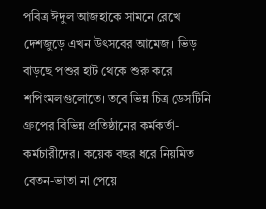পবিত্র ঈদুল আজহাকে সামনে রেখে দেশজুড়ে এখন উৎসবের আমেজ। ভিড় বাড়ছে পশুর হাট থেকে শুরু করে শপিংমলগুলোতে। তবে ভিন্ন চিত্র ডেসটিনি গ্রুপের বিভিন্ন প্রতিষ্ঠানের কর্মকর্তা-কর্মচারীদের। কয়েক বছর ধরে নিয়মিত বেতন-ভাতা না পেয়ে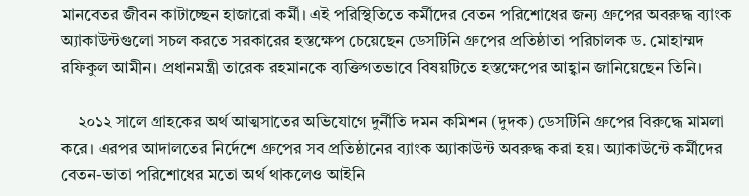মানবেতর জীবন কাটাচ্ছেন হাজারো কর্মী। এই পরিস্থিতিতে কর্মীদের বেতন পরিশোধের জন্য গ্রুপের অবরুদ্ধ ব্যাংক অ্যাকাউন্টগুলো সচল করতে সরকারের হস্তক্ষেপ চেয়েছেন ডেসটিনি গ্রুপের প্রতিষ্ঠাতা পরিচালক ড. মোহাম্মদ রফিকুল আমীন। প্রধানমন্ত্রী তারেক রহমানকে ব্যক্তিগতভাবে বিষয়টিতে হস্তক্ষেপের আহ্বান জানিয়েছেন তিনি।

    ২০১২ সালে গ্রাহকের অর্থ আত্মসাতের অভিযোগে দুর্নীতি দমন কমিশন (দুদক) ডেসটিনি গ্রুপের বিরুদ্ধে মামলা করে। এরপর আদালতের নির্দেশে গ্রুপের সব প্রতিষ্ঠানের ব্যাংক অ্যাকাউন্ট অবরুদ্ধ করা হয়। অ্যাকাউন্টে কর্মীদের বেতন-ভাতা পরিশোধের মতো অর্থ থাকলেও আইনি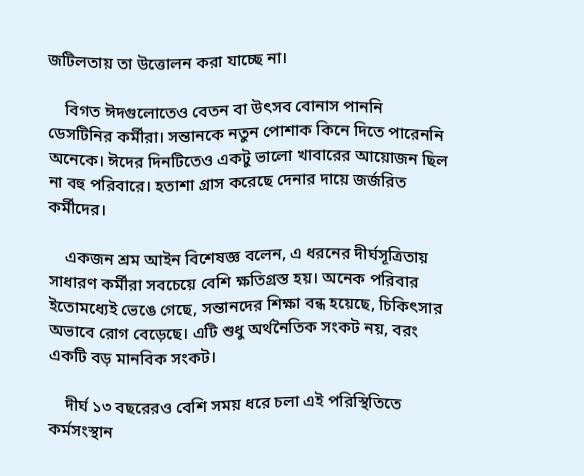জটিলতায় তা উত্তোলন করা যাচ্ছে না।

    বিগত ঈদগুলোতেও বেতন বা উৎসব বোনাস পাননি ডেসটিনির কর্মীরা। সন্তানকে নতুন পোশাক কিনে দিতে পারেননি অনেকে। ঈদের দিনটিতেও একটু ভালো খাবারের আয়োজন ছিল না বহু পরিবারে। হতাশা গ্রাস করেছে দেনার দায়ে জর্জরিত কর্মীদের।

    একজন শ্রম আইন বিশেষজ্ঞ বলেন, এ ধরনের দীর্ঘসূত্রিতায় সাধারণ কর্মীরা সবচেয়ে বেশি ক্ষতিগ্রস্ত হয়। অনেক পরিবার ইতোমধ্যেই ভেঙে গেছে, সন্তানদের শিক্ষা বন্ধ হয়েছে, চিকিৎসার অভাবে রোগ বেড়েছে। এটি শুধু অর্থনৈতিক সংকট নয়, বরং একটি বড় মানবিক সংকট।

    দীর্ঘ ১৩ বছরেরও বেশি সময় ধরে চলা এই পরিস্থিতিতে কর্মসংস্থান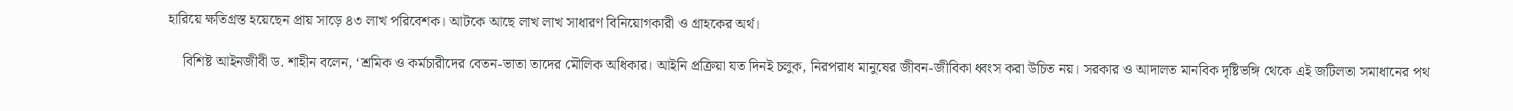হারিয়ে ক্ষতিগ্রস্ত হয়েছেন প্রায় সাড়ে ৪৩ লাখ পরিবেশক। আটকে আছে লাখ লাখ সাধারণ বিনিয়োগকারী ও গ্রাহকের অর্থ।

    বিশিষ্ট আইনজীবী ড. শাহীন বলেন, ‘শ্রমিক ও কর্মচারীদের বেতন-ভাতা তাদের মৌলিক অধিকার। আইনি প্রক্রিয়া যত দিনই চলুক, নিরপরাধ মানুষের জীবন-জীবিকা ধ্বংস করা উচিত নয়। সরকার ও আদালত মানবিক দৃষ্টিভঙ্গি থেকে এই জটিলতা সমাধানের পথ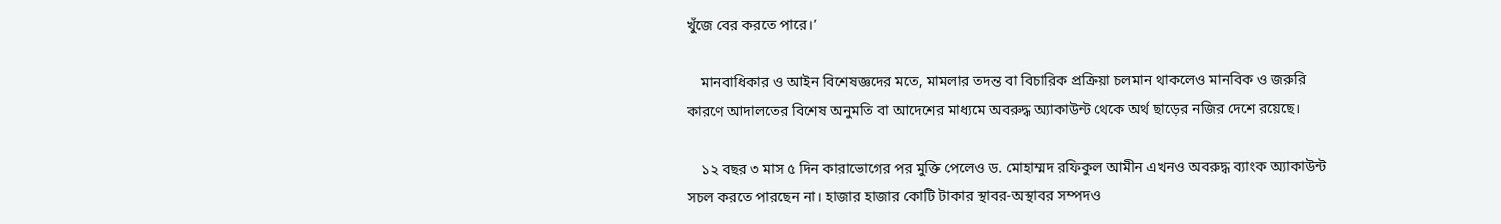খুঁজে বের করতে পারে।’

    মানবাধিকার ও আইন বিশেষজ্ঞদের মতে, মামলার তদন্ত বা বিচারিক প্রক্রিয়া চলমান থাকলেও মানবিক ও জরুরি কারণে আদালতের বিশেষ অনুমতি বা আদেশের মাধ্যমে অবরুদ্ধ অ্যাকাউন্ট থেকে অর্থ ছাড়ের নজির দেশে রয়েছে।

    ১২ বছর ৩ মাস ৫ দিন কারাভোগের পর মুক্তি পেলেও ড. মোহাম্মদ রফিকুল আমীন এখনও অবরুদ্ধ ব্যাংক অ্যাকাউন্ট সচল করতে পারছেন না। হাজার হাজার কোটি টাকার স্থাবর-অস্থাবর সম্পদও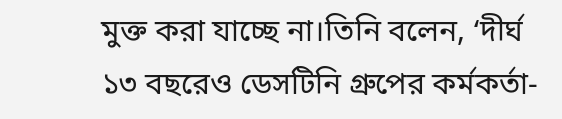মুক্ত করা যাচ্ছে না।তিনি বলেন, ‘দীর্ঘ ১৩ বছরেও ডেসটিনি গ্রুপের কর্মকর্তা-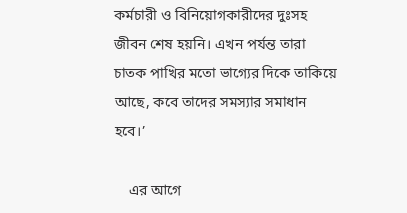কর্মচারী ও বিনিয়োগকারীদের দুঃসহ জীবন শেষ হয়নি। এখন পর্যন্ত তারা চাতক পাখির মতো ভাগ্যের দিকে তাকিয়ে আছে, কবে তাদের সমস্যার সমাধান হবে।’

    এর আগে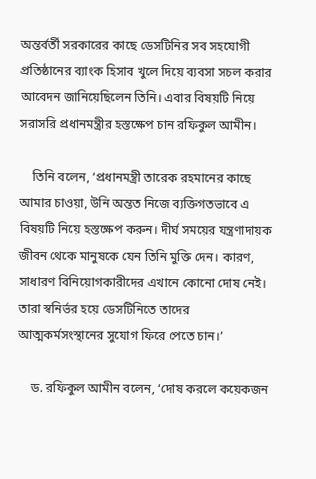অন্তর্বর্তী সরকারের কাছে ডেসটিনির সব সহযোগী প্রতিষ্ঠানের ব্যাংক হিসাব খুলে দিয়ে ব্যবসা সচল করার আবেদন জানিয়েছিলেন তিনি। এবার বিষয়টি নিয়ে সরাসরি প্রধানমন্ত্রীর হস্তক্ষেপ চান রফিকুল আমীন।

    তিনি বলেন, ‘প্রধানমন্ত্রী তারেক রহমানের কাছে আমার চাওয়া, উনি অন্তত নিজে ব্যক্তিগতভাবে এ বিষয়টি নিয়ে হস্তক্ষেপ করুন। দীর্ঘ সময়ের যন্ত্রণাদায়ক জীবন থেকে মানুষকে যেন তিনি মুক্তি দেন। কারণ, সাধারণ বিনিয়োগকারীদের এখানে কোনো দোষ নেই। তারা স্বনির্ভর হয়ে ডেসটিনিতে তাদের আত্মকর্মসংস্থানের সুযোগ ফিরে পেতে চান।’

    ড. রফিকুল আমীন বলেন, ‘দোষ করলে কয়েকজন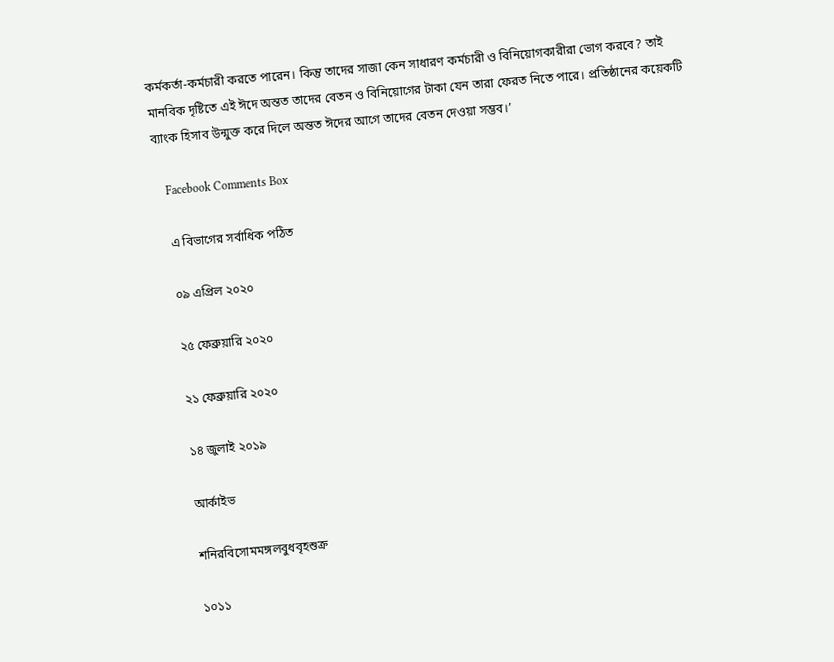কর্মকর্তা-কর্মচারী করতে পারেন। কিন্তু তাদের সাজা কেন সাধারণ কর্মচারী ও বিনিয়োগকারীরা ভোগ করবে? তাই মানবিক দৃষ্টিতে এই ঈদে অন্তত তাদের বেতন ও বিনিয়োগের টাকা যেন তারা ফেরত নিতে পারে। প্রতিষ্ঠানের কয়েকটি ব্যাংক হিসাব উন্মুক্ত করে দিলে অন্তত ঈদের আগে তাদের বেতন দেওয়া সম্ভব।’

    Facebook Comments Box

    এ বিভাগের সর্বাধিক পঠিত

    ০৯ এপ্রিল ২০২০

    ২৫ ফেব্রুয়ারি ২০২০

    ২১ ফেব্রুয়ারি ২০২০

    ১৪ জুলাই ২০১৯

    আর্কাইভ

    শনিরবিসোমমঙ্গলবুধবৃহশুক্র

    ১০১১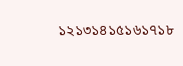১২১৩১৪১৫১৬১৭১৮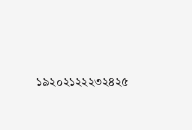১৯২০২১২২২৩২৪২৫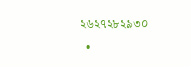২৬২৭২৮২৯৩০
  •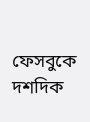ফেসবুকে দশদিক